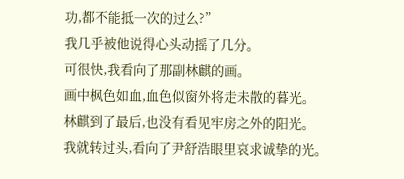功,都不能抵一次的过么?”
我几乎被他说得心头动摇了几分。
可很快,我看向了那副林麒的画。
画中枫色如血,血色似窗外将走未散的暮光。
林麒到了最后,也没有看见牢房之外的阳光。
我就转过头,看向了尹舒浩眼里哀求诚挚的光。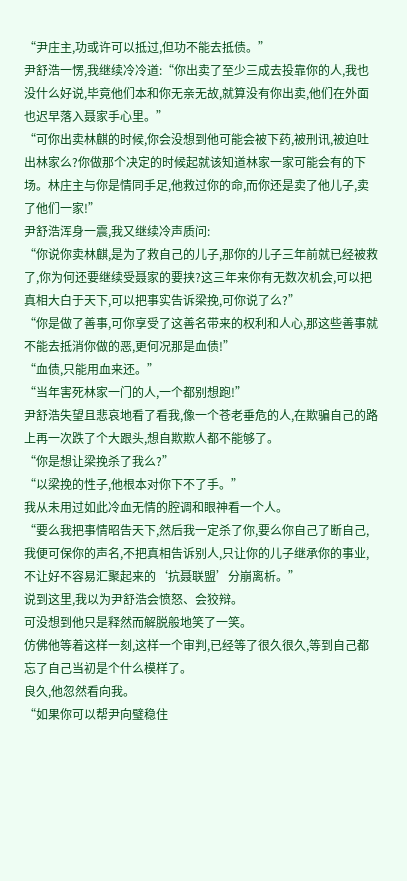“尹庄主,功或许可以抵过,但功不能去抵债。”
尹舒浩一愣,我继续冷冷道:“你出卖了至少三成去投靠你的人,我也没什么好说,毕竟他们本和你无亲无故,就算没有你出卖,他们在外面也迟早落入聂家手心里。”
“可你出卖林麒的时候,你会没想到他可能会被下药,被刑讯,被迫吐出林家么?你做那个决定的时候起就该知道林家一家可能会有的下场。林庄主与你是情同手足,他救过你的命,而你还是卖了他儿子,卖了他们一家!”
尹舒浩浑身一震,我又继续冷声质问:
“你说你卖林麒,是为了救自己的儿子,那你的儿子三年前就已经被救了,你为何还要继续受聂家的要挟?这三年来你有无数次机会,可以把真相大白于天下,可以把事实告诉梁挽,可你说了么?”
“你是做了善事,可你享受了这善名带来的权利和人心,那这些善事就不能去抵消你做的恶,更何况那是血债!”
“血债,只能用血来还。”
“当年害死林家一门的人,一个都别想跑!”
尹舒浩失望且悲哀地看了看我,像一个苍老垂危的人,在欺骗自己的路上再一次跌了个大跟头,想自欺欺人都不能够了。
“你是想让梁挽杀了我么?”
“以梁挽的性子,他根本对你下不了手。”
我从未用过如此冷血无情的腔调和眼神看一个人。
“要么我把事情昭告天下,然后我一定杀了你,要么你自己了断自己,我便可保你的声名,不把真相告诉别人,只让你的儿子继承你的事业,不让好不容易汇聚起来的‘抗聂联盟’分崩离析。”
说到这里,我以为尹舒浩会愤怒、会狡辩。
可没想到他只是释然而解脱般地笑了一笑。
仿佛他等着这样一刻,这样一个审判,已经等了很久很久,等到自己都忘了自己当初是个什么模样了。
良久,他忽然看向我。
“如果你可以帮尹向璧稳住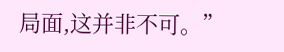局面,这并非不可。”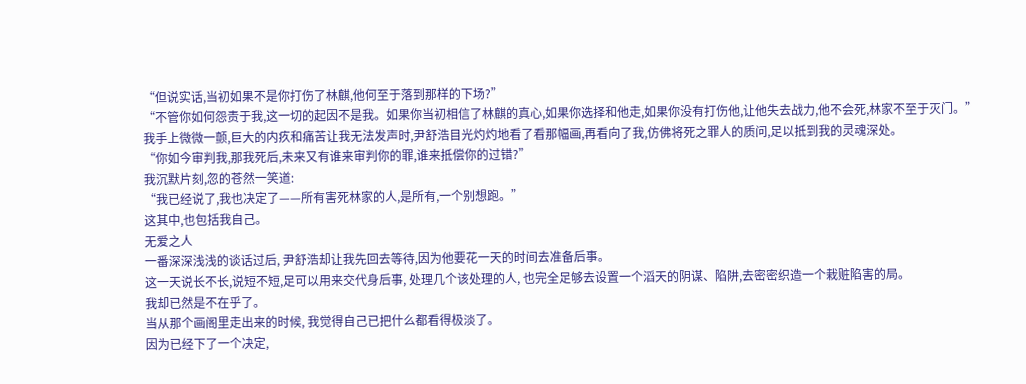“但说实话,当初如果不是你打伤了林麒,他何至于落到那样的下场?”
“不管你如何怨责于我,这一切的起因不是我。如果你当初相信了林麒的真心,如果你选择和他走,如果你没有打伤他,让他失去战力,他不会死,林家不至于灭门。”
我手上微微一颤,巨大的内疚和痛苦让我无法发声时,尹舒浩目光灼灼地看了看那幅画,再看向了我,仿佛将死之罪人的质问,足以抵到我的灵魂深处。
“你如今审判我,那我死后,未来又有谁来审判你的罪,谁来抵偿你的过错?”
我沉默片刻,忽的苍然一笑道:
“我已经说了,我也决定了——所有害死林家的人,是所有,一个别想跑。”
这其中,也包括我自己。
无爱之人
一番深深浅浅的谈话过后, 尹舒浩却让我先回去等待,因为他要花一天的时间去准备后事。
这一天说长不长,说短不短,足可以用来交代身后事, 处理几个该处理的人, 也完全足够去设置一个滔天的阴谋、陷阱,去密密织造一个栽赃陷害的局。
我却已然是不在乎了。
当从那个画阁里走出来的时候, 我觉得自己已把什么都看得极淡了。
因为已经下了一个决定,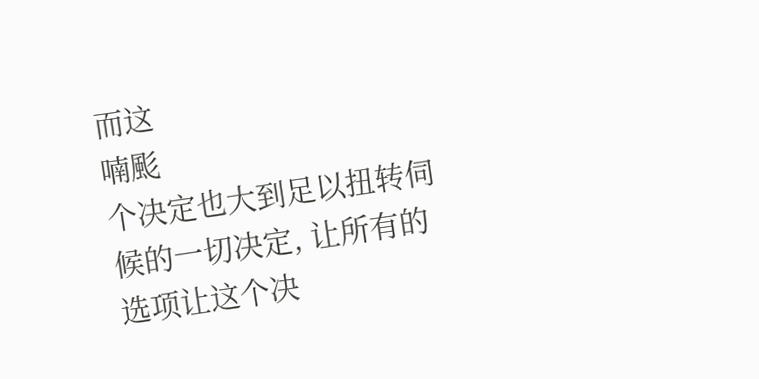而这
喃颩
个决定也大到足以扭转伺候的一切决定, 让所有的选项让这个决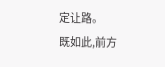定让路。
既如此,前方